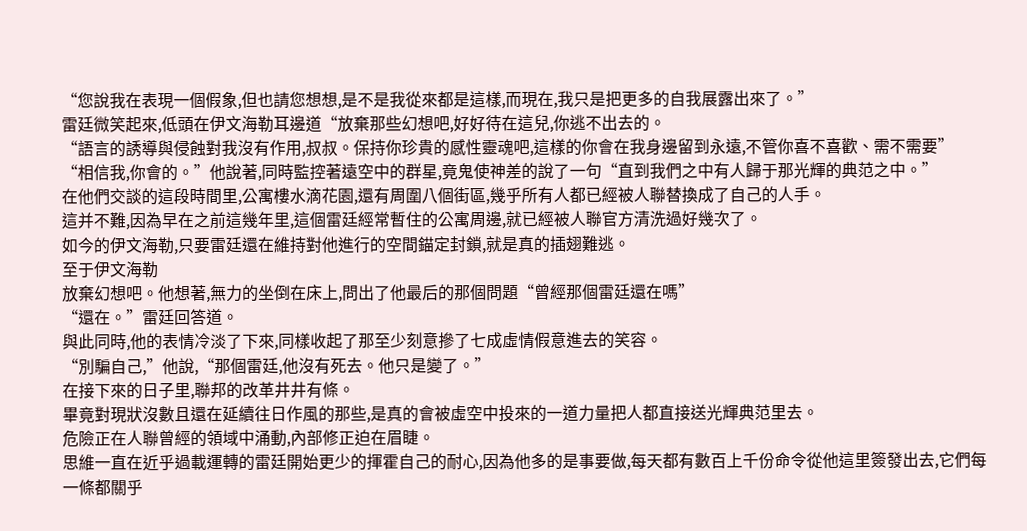“您說我在表現一個假象,但也請您想想,是不是我從來都是這樣,而現在,我只是把更多的自我展露出來了。”
雷廷微笑起來,低頭在伊文海勒耳邊道“放棄那些幻想吧,好好待在這兒,你逃不出去的。
“語言的誘導與侵蝕對我沒有作用,叔叔。保持你珍貴的感性靈魂吧,這樣的你會在我身邊留到永遠,不管你喜不喜歡、需不需要”
“相信我,你會的。”他說著,同時監控著遠空中的群星,竟鬼使神差的說了一句“直到我們之中有人歸于那光輝的典范之中。”
在他們交談的這段時間里,公寓樓水滴花園,還有周圍八個街區,幾乎所有人都已經被人聯替換成了自己的人手。
這并不難,因為早在之前這幾年里,這個雷廷經常暫住的公寓周邊,就已經被人聯官方清洗過好幾次了。
如今的伊文海勒,只要雷廷還在維持對他進行的空間錨定封鎖,就是真的插翅難逃。
至于伊文海勒
放棄幻想吧。他想著,無力的坐倒在床上,問出了他最后的那個問題“曾經那個雷廷還在嗎”
“還在。”雷廷回答道。
與此同時,他的表情冷淡了下來,同樣收起了那至少刻意摻了七成虛情假意進去的笑容。
“別騙自己,”他說,“那個雷廷,他沒有死去。他只是變了。”
在接下來的日子里,聯邦的改革井井有條。
畢竟對現狀沒數且還在延續往日作風的那些,是真的會被虛空中投來的一道力量把人都直接送光輝典范里去。
危險正在人聯曾經的領域中涌動,內部修正迫在眉睫。
思維一直在近乎過載運轉的雷廷開始更少的揮霍自己的耐心,因為他多的是事要做,每天都有數百上千份命令從他這里簽發出去,它們每一條都關乎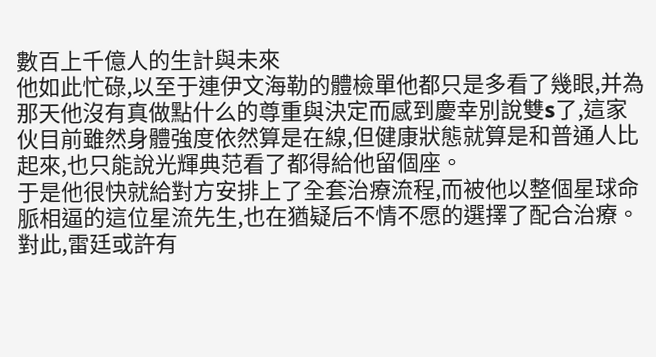數百上千億人的生計與未來
他如此忙碌,以至于連伊文海勒的體檢單他都只是多看了幾眼,并為那天他沒有真做點什么的尊重與決定而感到慶幸別說雙s了,這家伙目前雖然身體強度依然算是在線,但健康狀態就算是和普通人比起來,也只能說光輝典范看了都得給他留個座。
于是他很快就給對方安排上了全套治療流程,而被他以整個星球命脈相逼的這位星流先生,也在猶疑后不情不愿的選擇了配合治療。
對此,雷廷或許有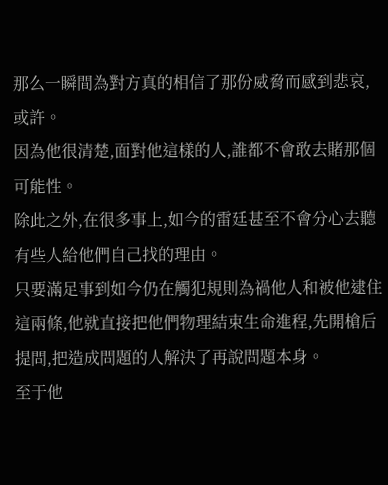那么一瞬間為對方真的相信了那份威脅而感到悲哀,或許。
因為他很清楚,面對他這樣的人,誰都不會敢去賭那個可能性。
除此之外,在很多事上,如今的雷廷甚至不會分心去聽有些人給他們自己找的理由。
只要滿足事到如今仍在觸犯規則為禍他人和被他逮住這兩條,他就直接把他們物理結束生命進程,先開槍后提問,把造成問題的人解決了再說問題本身。
至于他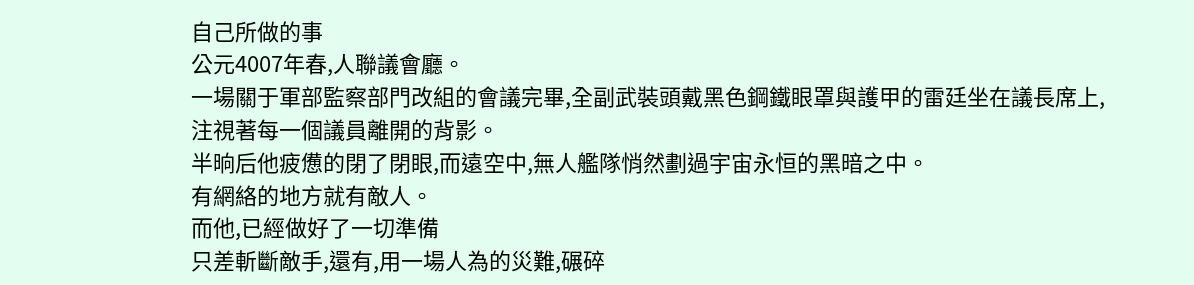自己所做的事
公元4007年春,人聯議會廳。
一場關于軍部監察部門改組的會議完畢,全副武裝頭戴黑色鋼鐵眼罩與護甲的雷廷坐在議長席上,注視著每一個議員離開的背影。
半晌后他疲憊的閉了閉眼,而遠空中,無人艦隊悄然劃過宇宙永恒的黑暗之中。
有網絡的地方就有敵人。
而他,已經做好了一切準備
只差斬斷敵手,還有,用一場人為的災難,碾碎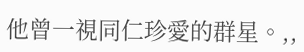他曾一視同仁珍愛的群星。,,